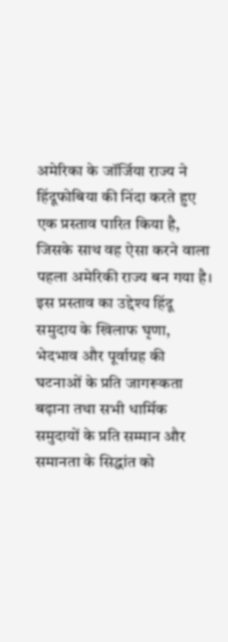अमेरिका के जॉर्जिया राज्य ने हिंदूफोबिया की निंदा करते हुए एक प्रस्ताव पारित किया है, जिसके साथ वह ऐसा करने वाला पहला अमेरिकी राज्य बन गया है। इस प्रस्ताव का उद्देश्य हिंदू समुदाय के खिलाफ घृणा, भेदभाव और पूर्वाग्रह की घटनाओं के प्रति जागरूकता बढ़ाना तथा सभी धार्मिक समुदायों के प्रति सम्मान और समानता के सिद्धांत को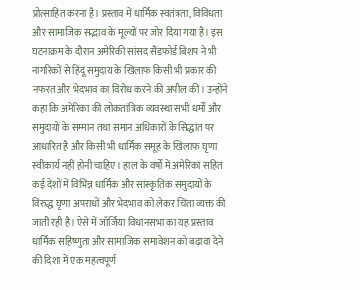प्रोत्साहित करना है। प्रस्ताव में धार्मिक स्वतंत्रता, विविधता और सामाजिक सद्भाव के मूल्यों पर जोर दिया गया है। इस घटनाक्रम के दौरान अमेरिकी सांसद सैंडफोर्ड बिशप ने भी नागरिकों से हिंदू समुदाय के खिलाफ किसी भी प्रकार की नफरत और भेदभाव का विरोध करने की अपील की। उन्होंने कहा कि अमेरिका की लोकतांत्रिक व्यवस्था सभी धर्मों और समुदायों के सम्मान तथा समान अधिकारों के सिद्धांत पर आधारित है और किसी भी धार्मिक समूह के खिलाफ घृणा स्वीकार्य नहीं होनी चाहिए। हाल के वर्षों में अमेरिका सहित कई देशों में विभिन्न धार्मिक और सांस्कृतिक समुदायों के विरुद्ध घृणा अपराधों और भेदभाव को लेकर चिंता व्यक्त की जाती रही है। ऐसे में जॉर्जिया विधानसभा का यह प्रस्ताव धार्मिक सहिष्णुता और सामाजिक समावेशन को बढ़ावा देने की दिशा में एक महत्वपूर्ण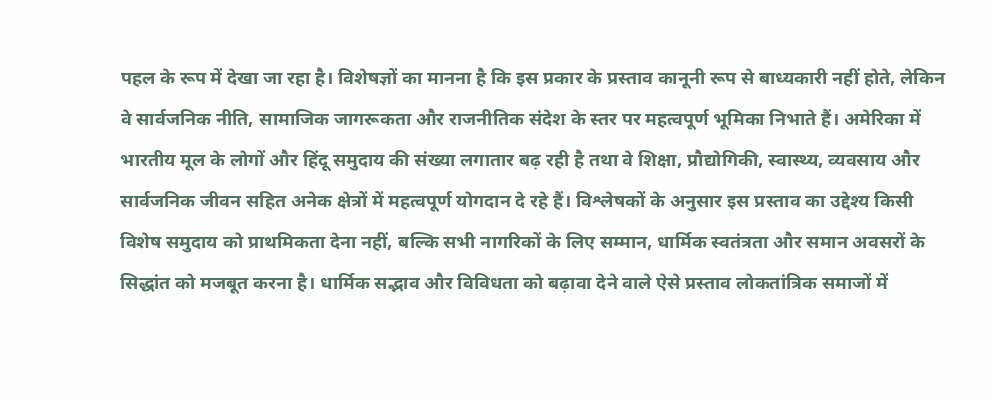पहल के रूप में देखा जा रहा है। विशेषज्ञों का मानना है कि इस प्रकार के प्रस्ताव कानूनी रूप से बाध्यकारी नहीं होते, लेकिन वे सार्वजनिक नीति, सामाजिक जागरूकता और राजनीतिक संदेश के स्तर पर महत्वपूर्ण भूमिका निभाते हैं। अमेरिका में भारतीय मूल के लोगों और हिंदू समुदाय की संख्या लगातार बढ़ रही है तथा वे शिक्षा, प्रौद्योगिकी, स्वास्थ्य, व्यवसाय और सार्वजनिक जीवन सहित अनेक क्षेत्रों में महत्वपूर्ण योगदान दे रहे हैं। विश्लेषकों के अनुसार इस प्रस्ताव का उद्देश्य किसी विशेष समुदाय को प्राथमिकता देना नहीं, बल्कि सभी नागरिकों के लिए सम्मान, धार्मिक स्वतंत्रता और समान अवसरों के सिद्धांत को मजबूत करना है। धार्मिक सद्भाव और विविधता को बढ़ावा देने वाले ऐसे प्रस्ताव लोकतांत्रिक समाजों में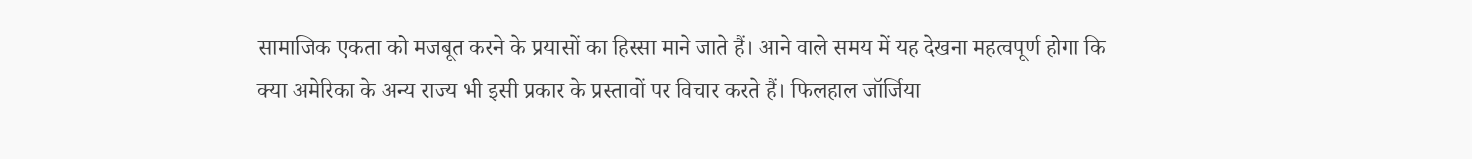सामाजिक एकता को मजबूत करने के प्रयासों का हिस्सा माने जाते हैं। आने वाले समय में यह देखना महत्वपूर्ण होगा कि क्या अमेरिका के अन्य राज्य भी इसी प्रकार के प्रस्तावों पर विचार करते हैं। फिलहाल जॉर्जिया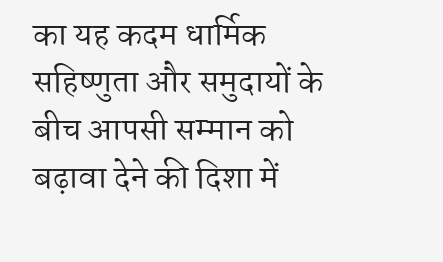का यह कदम धार्मिक सहिष्णुता और समुदायों के बीच आपसी सम्मान को बढ़ावा देने की दिशा में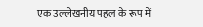एक उल्लेखनीय पहल के रूप में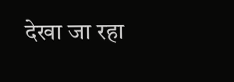देखा जा रहा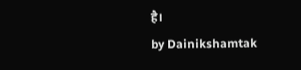है।
by Dainikshamtak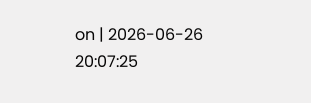on | 2026-06-26 20:07:25